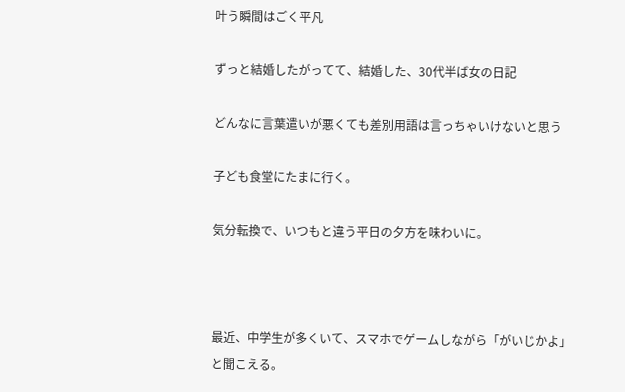叶う瞬間はごく平凡

ずっと結婚したがってて、結婚した、30代半ば女の日記

どんなに言葉遣いが悪くても差別用語は言っちゃいけないと思う

子ども食堂にたまに行く。

気分転換で、いつもと違う平日の夕方を味わいに。



最近、中学生が多くいて、スマホでゲームしながら「がいじかよ」と聞こえる。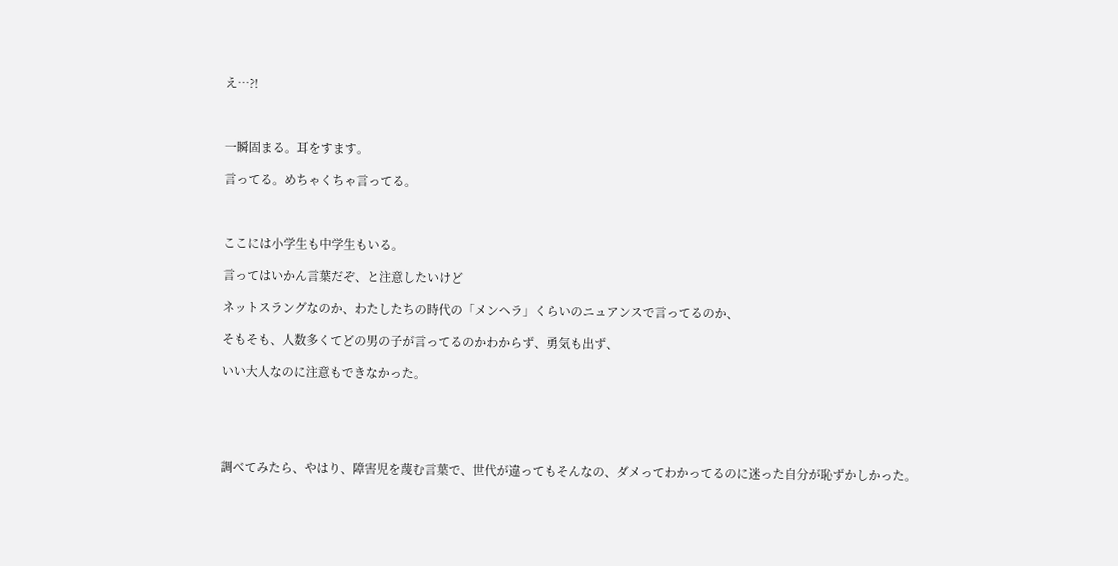え…?!



一瞬固まる。耳をすます。

言ってる。めちゃくちゃ言ってる。



ここには小学生も中学生もいる。

言ってはいかん言葉だぞ、と注意したいけど

ネットスラングなのか、わたしたちの時代の「メンヘラ」くらいのニュアンスで言ってるのか、

そもそも、人数多くてどの男の子が言ってるのかわからず、勇気も出ず、

いい大人なのに注意もできなかった。





調べてみたら、やはり、障害児を蔑む言葉で、世代が違ってもそんなの、ダメってわかってるのに迷った自分が恥ずかしかった。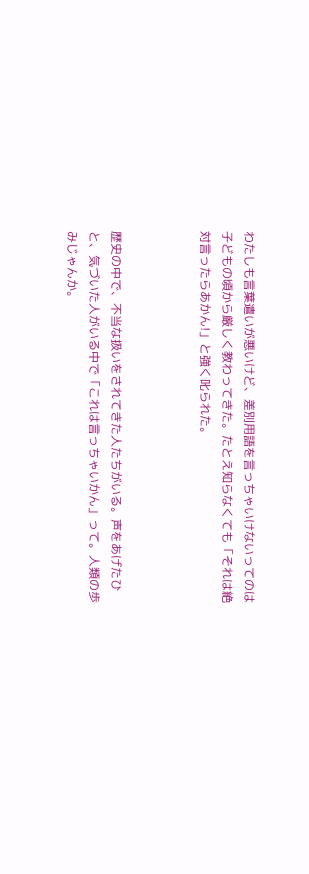わたしも言葉遣いが悪いけど、差別用語を言っちゃいけないってのは子どもの頃から厳しく教わってきた。たとえ知らなくても「それは絶対言ったらあかん!」と強く叱られた。



歴史の中で、不当な扱いをされてきた人たちがいる。声をあげたひと、気づいた人がいる中で「これは言っちゃいかん」って。人類の歩みじゃんか。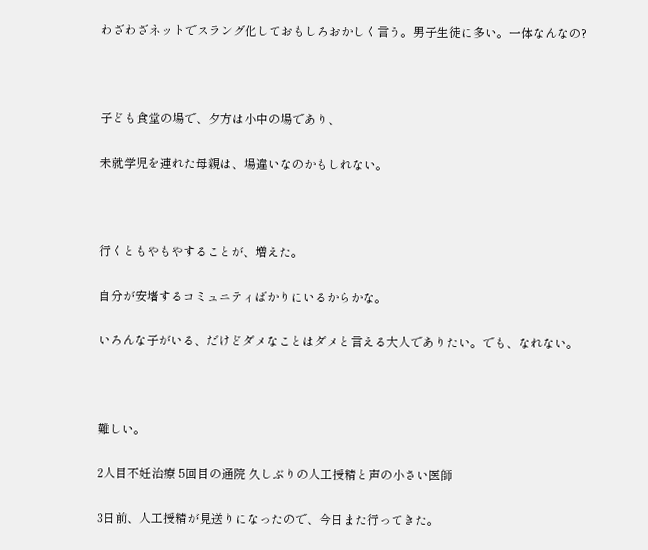わざわざネットでスラング化しておもしろおかしく言う。男子生徒に多い。一体なんなの?



子ども食堂の場で、夕方は小中の場であり、

未就学児を連れた母親は、場違いなのかもしれない。



行くともやもやすることが、増えた。

自分が安堵するコミュニティばかりにいるからかな。

いろんな子がいる、だけどダメなことはダメと言える大人でありたい。でも、なれない。



難しい。

2人目不妊治療 5回目の通院 久しぶりの人工授精と声の小さい医師

3日前、人工授精が見送りになったので、今日また行ってきた。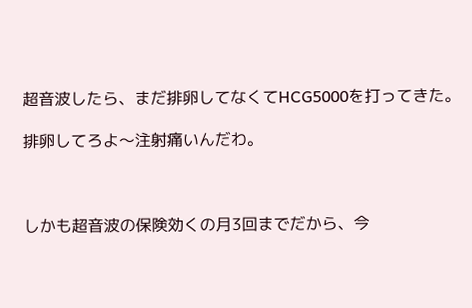超音波したら、まだ排卵してなくてHCG5000を打ってきた。

排卵してろよ〜注射痛いんだわ。



しかも超音波の保険効くの月3回までだから、今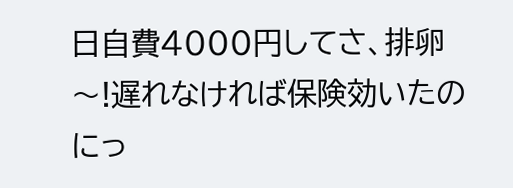日自費4000円してさ、排卵〜!遅れなければ保険効いたのにっ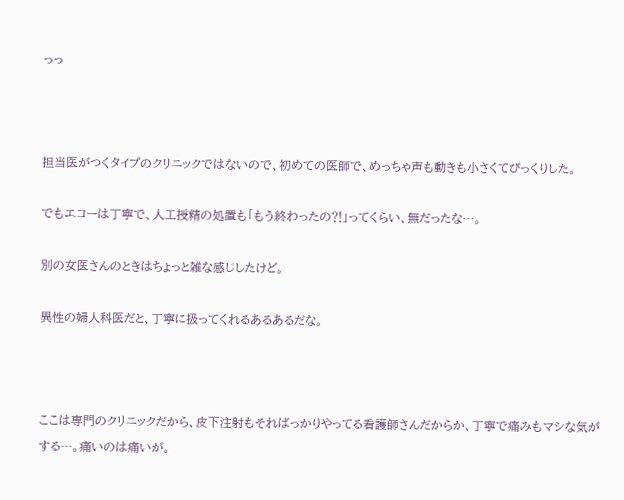っっ



担当医がつくタイプのクリニックではないので、初めての医師で、めっちゃ声も動きも小さくてびっくりした。

でもエコーは丁寧で、人工授精の処置も「もう終わったの⁈」ってくらい、無だったな…。

別の女医さんのときはちょっと雑な感じしたけど。

異性の婦人科医だと、丁寧に扱ってくれるあるあるだな。



ここは専門のクリニックだから、皮下注射もそればっかりやってる看護師さんだからか、丁寧で痛みもマシな気がする…。痛いのは痛いが。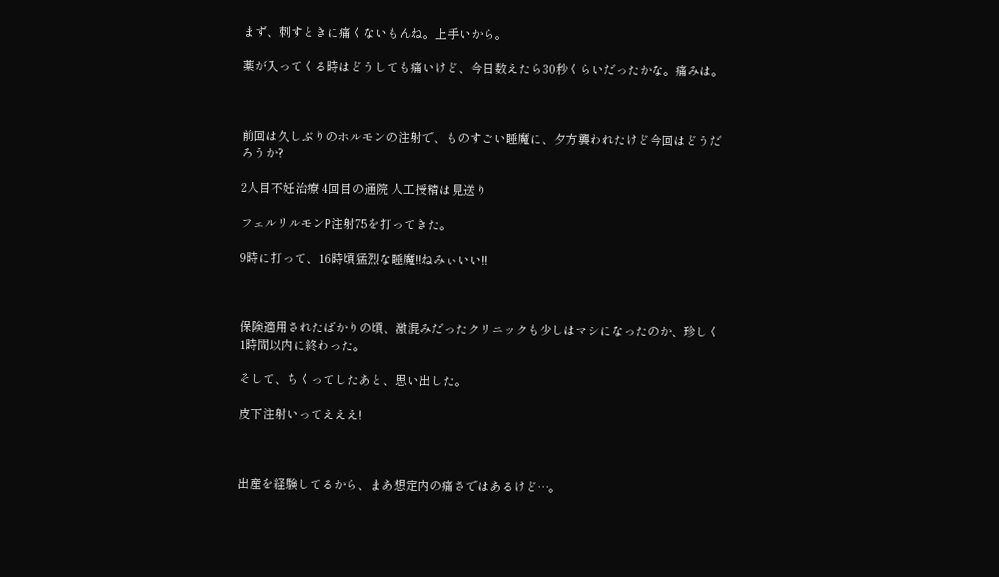まず、刺すときに痛くないもんね。上手いから。

薬が入ってくる時はどうしても痛いけど、今日数えたら30秒くらいだったかな。痛みは。



前回は久しぶりのホルモンの注射で、ものすごい睡魔に、夕方襲われたけど今回はどうだろうか?

2人目不妊治療 4回目の通院 人工授精は見送り

フェルリルモンP注射75を打ってきた。

9時に打って、16時頃猛烈な睡魔!!ねみぃいい!!



保険適用されたばかりの頃、激混みだったクリニックも少しはマシになったのか、珍しく1時間以内に終わった。

そして、ちくってしたあと、思い出した。

皮下注射いってえええ!



出産を経験してるから、まあ想定内の痛さではあるけど…。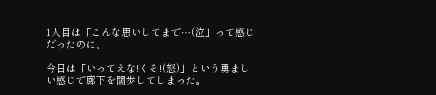1人目は「こんな思いしてまで…(泣」って感じだったのに、

今日は「いってえな!くそ!(怒)」という勇ましい感じで廊下を闊歩してしまった。